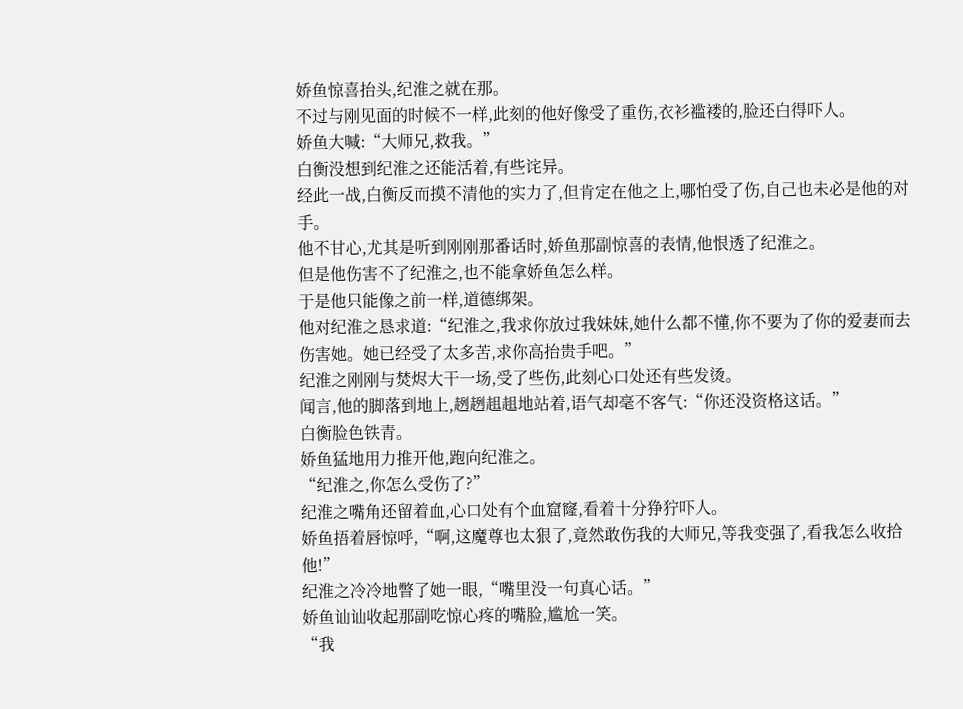娇鱼惊喜抬头,纪淮之就在那。
不过与刚见面的时候不一样,此刻的他好像受了重伤,衣衫褴褛的,脸还白得吓人。
娇鱼大喊:“大师兄,救我。”
白衡没想到纪淮之还能活着,有些诧异。
经此一战,白衡反而摸不清他的实力了,但肯定在他之上,哪怕受了伤,自己也未必是他的对手。
他不甘心,尤其是听到刚刚那番话时,娇鱼那副惊喜的表情,他恨透了纪淮之。
但是他伤害不了纪淮之,也不能拿娇鱼怎么样。
于是他只能像之前一样,道德绑架。
他对纪淮之恳求道:“纪淮之,我求你放过我妹妹,她什么都不懂,你不要为了你的爱妻而去伤害她。她已经受了太多苦,求你高抬贵手吧。”
纪淮之刚刚与焚烬大干一场,受了些伤,此刻心口处还有些发烫。
闻言,他的脚落到地上,趔趔趄趄地站着,语气却毫不客气:“你还没资格这话。”
白衡脸色铁青。
娇鱼猛地用力推开他,跑向纪淮之。
“纪淮之,你怎么受伤了?”
纪淮之嘴角还留着血,心口处有个血窟窿,看着十分狰狞吓人。
娇鱼捂着唇惊呼,“啊,这魔尊也太狠了,竟然敢伤我的大师兄,等我变强了,看我怎么收拾他!”
纪淮之冷冷地瞥了她一眼,“嘴里没一句真心话。”
娇鱼讪讪收起那副吃惊心疼的嘴脸,尴尬一笑。
“我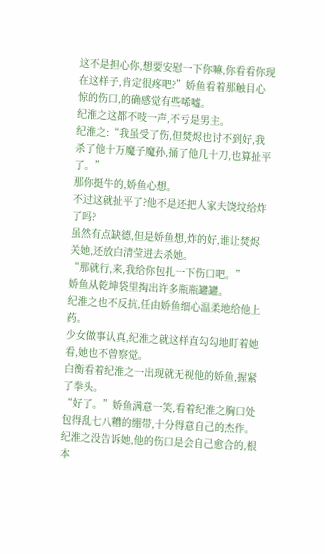这不是担心你,想要安慰一下你嘛,你看看你现在这样子,肯定很疼吧?”娇鱼看着那触目心惊的伤口,的确感觉有些唏嘘。
纪淮之这都不吱一声,不亏是男主。
纪淮之:“我虽受了伤,但焚烬也讨不到好,我杀了他十万魔子魔孙,捅了他几十刀,也算扯平了。”
那你挺牛的,娇鱼心想。
不过这就扯平了?他不是还把人家夫饶坟给炸了吗?
虽然有点缺德,但是娇鱼想,炸的好,谁让焚烬关她,还放白清莹进去杀她。
“那就行,来,我给你包扎一下伤口吧。”
娇鱼从乾坤袋里掏出许多瓶瓶罐罐。
纪淮之也不反抗,任由娇鱼细心温柔地给他上药。
少女做事认真,纪淮之就这样直勾勾地盯着她看,她也不曾察觉。
白衡看着纪淮之一出现就无视他的娇鱼,握紧了拳头。
“好了。”娇鱼满意一笑,看着纪淮之胸口处包得乱七八糟的绷带,十分得意自己的杰作。
纪淮之没告诉她,他的伤口是会自己愈合的,根本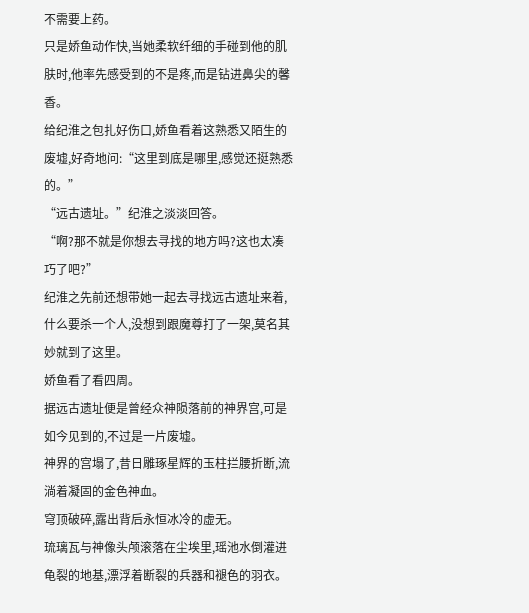不需要上药。
只是娇鱼动作快,当她柔软纤细的手碰到他的肌肤时,他率先感受到的不是疼,而是钻进鼻尖的馨香。
给纪淮之包扎好伤口,娇鱼看着这熟悉又陌生的废墟,好奇地问:“这里到底是哪里,感觉还挺熟悉的。”
“远古遗址。”纪淮之淡淡回答。
“啊?那不就是你想去寻找的地方吗?这也太凑巧了吧?”
纪淮之先前还想带她一起去寻找远古遗址来着,什么要杀一个人,没想到跟魔尊打了一架,莫名其妙就到了这里。
娇鱼看了看四周。
据远古遗址便是曾经众神陨落前的神界宫,可是如今见到的,不过是一片废墟。
神界的宫塌了,昔日雕琢星辉的玉柱拦腰折断,流淌着凝固的金色神血。
穹顶破碎,露出背后永恒冰冷的虚无。
琉璃瓦与神像头颅滚落在尘埃里,瑶池水倒灌进龟裂的地基,漂浮着断裂的兵器和褪色的羽衣。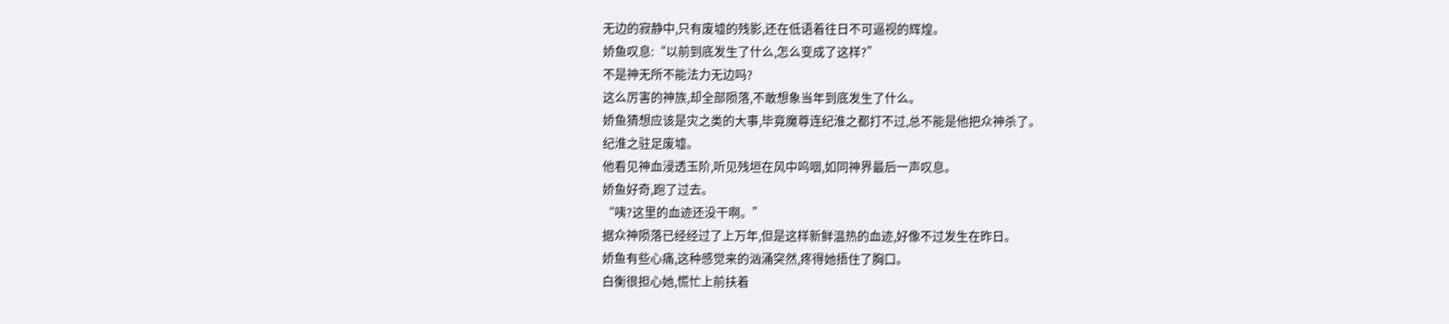无边的寂静中,只有废墟的残影,还在低语着往日不可逼视的辉煌。
娇鱼叹息:“以前到底发生了什么,怎么变成了这样?”
不是神无所不能法力无边吗?
这么厉害的神族,却全部陨落,不敢想象当年到底发生了什么。
娇鱼猜想应该是灾之类的大事,毕竟魔尊连纪淮之都打不过,总不能是他把众神杀了。
纪淮之驻足废墟。
他看见神血浸透玉阶,听见残垣在风中呜咽,如同神界最后一声叹息。
娇鱼好奇,跑了过去。
“咦?这里的血迹还没干啊。”
据众神陨落已经经过了上万年,但是这样新鲜温热的血迹,好像不过发生在昨日。
娇鱼有些心痛,这种感觉来的汹涌突然,疼得她捂住了胸口。
白衡很担心她,慌忙上前扶着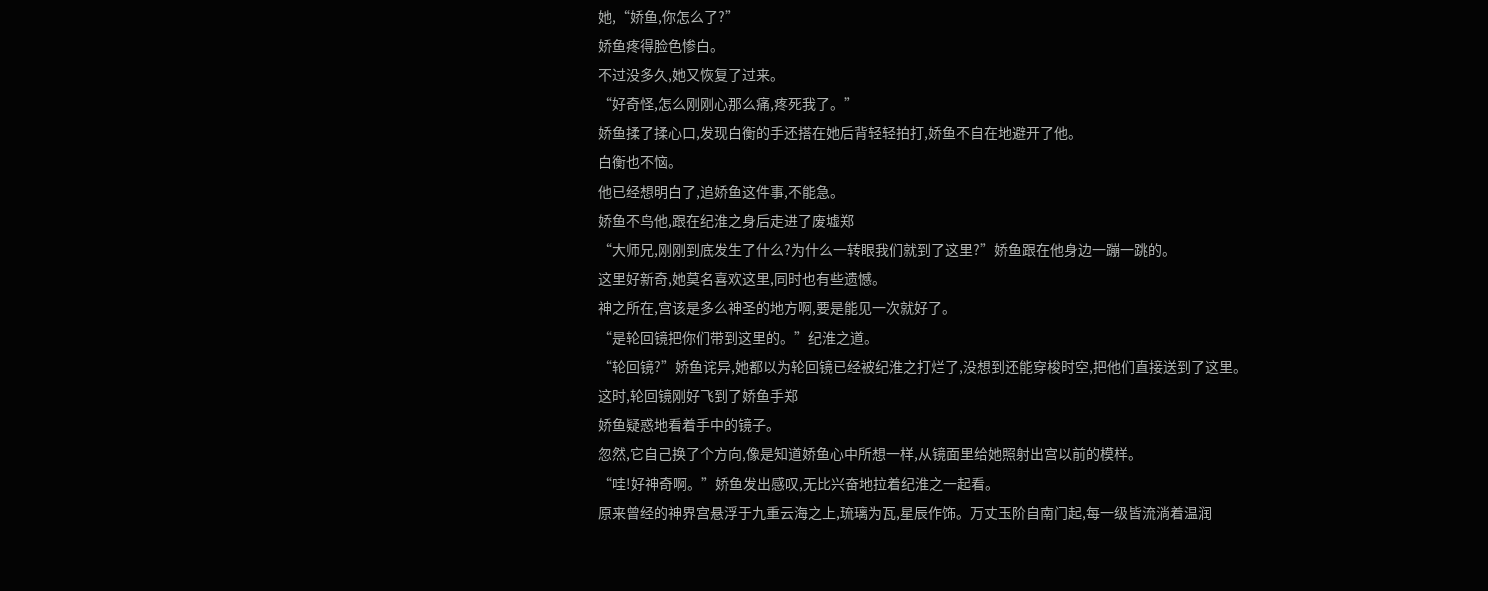她,“娇鱼,你怎么了?”
娇鱼疼得脸色惨白。
不过没多久,她又恢复了过来。
“好奇怪,怎么刚刚心那么痛,疼死我了。”
娇鱼揉了揉心口,发现白衡的手还搭在她后背轻轻拍打,娇鱼不自在地避开了他。
白衡也不恼。
他已经想明白了,追娇鱼这件事,不能急。
娇鱼不鸟他,跟在纪淮之身后走进了废墟郑
“大师兄,刚刚到底发生了什么?为什么一转眼我们就到了这里?”娇鱼跟在他身边一蹦一跳的。
这里好新奇,她莫名喜欢这里,同时也有些遗憾。
神之所在,宫该是多么神圣的地方啊,要是能见一次就好了。
“是轮回镜把你们带到这里的。”纪淮之道。
“轮回镜?”娇鱼诧异,她都以为轮回镜已经被纪淮之打烂了,没想到还能穿梭时空,把他们直接送到了这里。
这时,轮回镜刚好飞到了娇鱼手郑
娇鱼疑惑地看着手中的镜子。
忽然,它自己换了个方向,像是知道娇鱼心中所想一样,从镜面里给她照射出宫以前的模样。
“哇!好神奇啊。”娇鱼发出感叹,无比兴奋地拉着纪淮之一起看。
原来曾经的神界宫悬浮于九重云海之上,琉璃为瓦,星辰作饰。万丈玉阶自南门起,每一级皆流淌着温润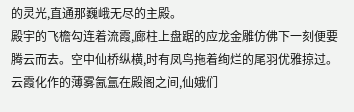的灵光,直通那巍峨无尽的主殿。
殿宇的飞檐勾连着流霞,廊柱上盘踞的应龙金雕仿佛下一刻便要腾云而去。空中仙桥纵横,时有凤鸟拖着绚烂的尾羽优雅掠过。
云霞化作的薄雾氤氲在殿阁之间,仙娥们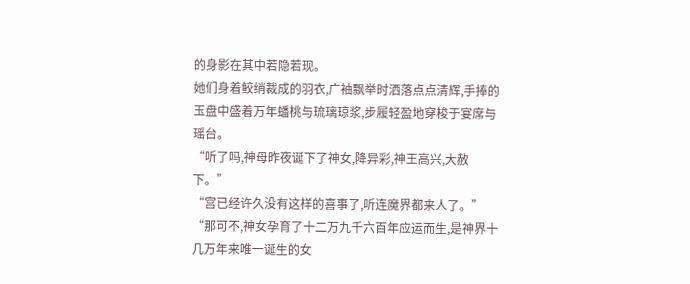的身影在其中若隐若现。
她们身着鲛绡裁成的羽衣,广袖飘举时洒落点点清辉,手捧的玉盘中盛着万年蟠桃与琉璃琼浆,步履轻盈地穿梭于宴席与瑶台。
“听了吗,神母昨夜诞下了神女,降异彩,神王高兴,大赦下。”
“宫已经许久没有这样的喜事了,听连魔界都来人了。”
“那可不,神女孕育了十二万九千六百年应运而生,是神界十几万年来唯一诞生的女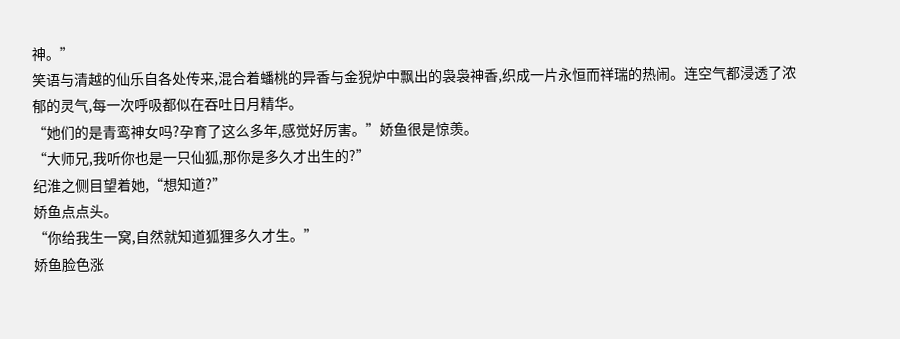神。”
笑语与清越的仙乐自各处传来,混合着蟠桃的异香与金猊炉中飘出的袅袅神香,织成一片永恒而祥瑞的热闹。连空气都浸透了浓郁的灵气,每一次呼吸都似在吞吐日月精华。
“她们的是青鸾神女吗?孕育了这么多年,感觉好厉害。”娇鱼很是惊羡。
“大师兄,我听你也是一只仙狐,那你是多久才出生的?”
纪淮之侧目望着她,“想知道?”
娇鱼点点头。
“你给我生一窝,自然就知道狐狸多久才生。”
娇鱼脸色涨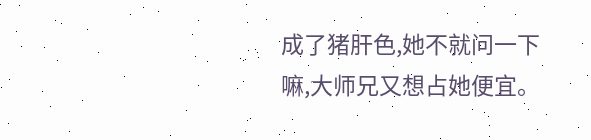成了猪肝色,她不就问一下嘛,大师兄又想占她便宜。